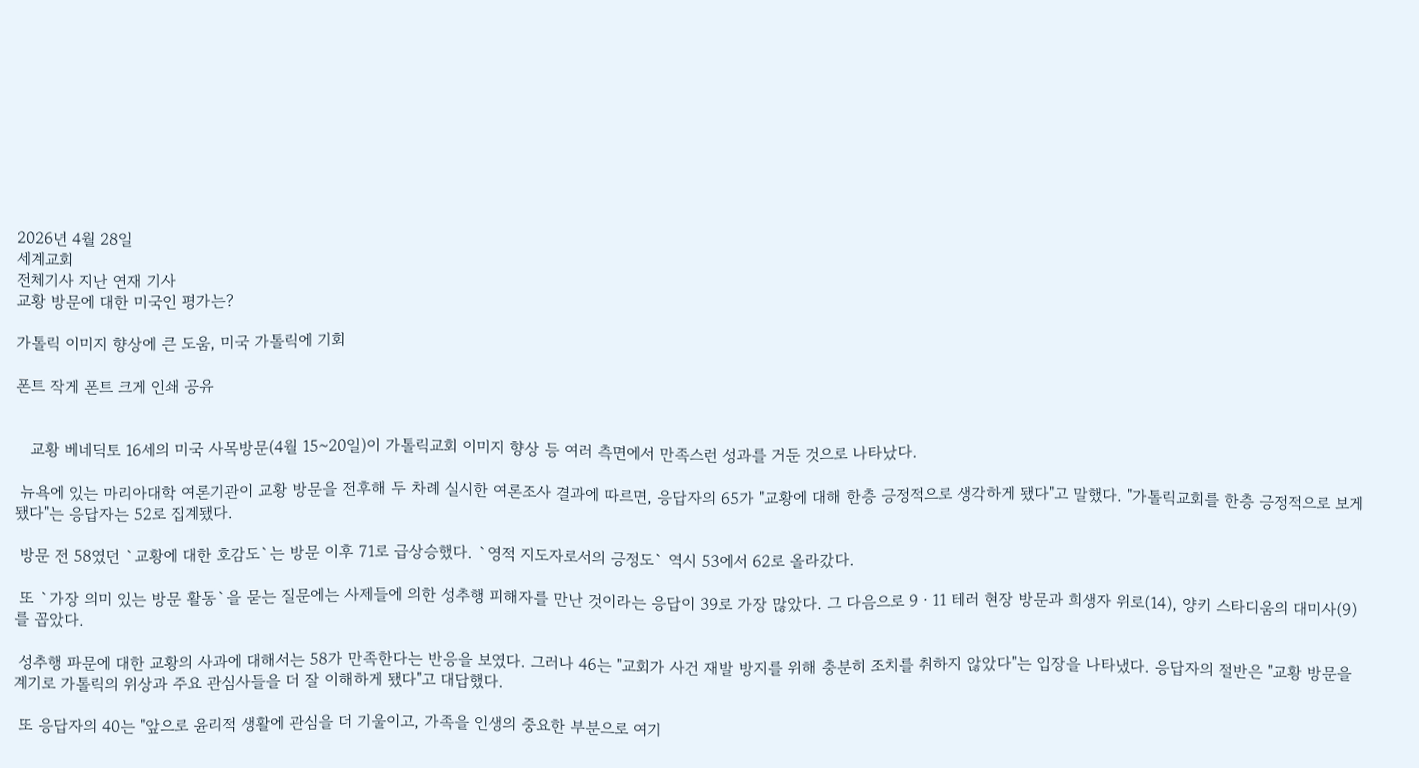2026년 4월 28일
세계교회
전체기사 지난 연재 기사
교황 방문에 대한 미국인 평가는?

가톨릭 이미지 향상에 큰 도움, 미국 가톨릭에 기회

폰트 작게 폰트 크게 인쇄 공유


   교황 베네딕토 16세의 미국 사목방문(4월 15~20일)이 가톨릭교회 이미지 향상 등 여러 측면에서 만족스런 성과를 거둔 것으로 나타났다.

 뉴욕에 있는 마리아대학 여론기관이 교황 방문을 전후해 두 차례 실시한 여론조사 결과에 따르면, 응답자의 65가 "교황에 대해 한층 긍정적으로 생각하게 됐다"고 말했다. "가톨릭교회를 한층 긍정적으로 보게 됐다"는 응답자는 52로 집계됐다.

 방문 전 58였던 `교황에 대한 호감도`는 방문 이후 71로 급상승했다. `영적 지도자로서의 긍정도` 역시 53에서 62로 올라갔다.

 또 `가장 의미 있는 방문 활동`을 묻는 질문에는 사제들에 의한 성추행 피해자를 만난 것이라는 응답이 39로 가장 많았다. 그 다음으로 9ㆍ11 테러 현장 방문과 희생자 위로(14), 양키 스타디움의 대미사(9)를 꼽았다.

 성추행 파문에 대한 교황의 사과에 대해서는 58가 만족한다는 반응을 보였다. 그러나 46는 "교회가 사건 재발 방지를 위해 충분히 조치를 취하지 않았다"는 입장을 나타냈다. 응답자의 절반은 "교황 방문을 계기로 가톨릭의 위상과 주요 관심사들을 더 잘 이해하게 됐다"고 대답했다.

 또 응답자의 40는 "앞으로 윤리적 생활에 관심을 더 기울이고, 가족을 인생의 중요한 부분으로 여기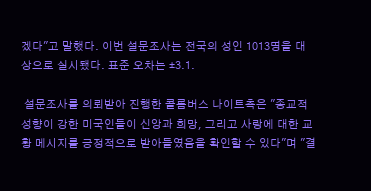겠다"고 말했다. 이번 설문조사는 전국의 성인 1013명을 대상으로 실시됐다. 표준 오차는 ±3.1.

 설문조사를 의뢰받아 진행한 콜롬버스 나이트측은 "종교적 성향이 강한 미국인들이 신앙과 희망, 그리고 사랑에 대한 교황 메시지를 긍정적으로 받아들였음을 확인할 수 있다"며 "결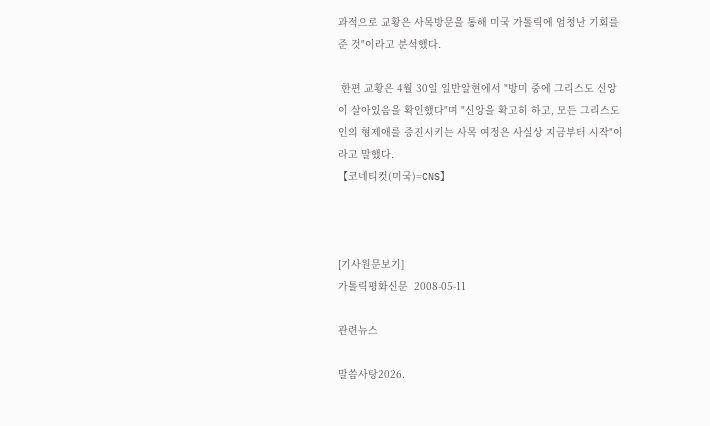과적으로 교황은 사목방문을 통해 미국 가톨릭에 엄청난 기회를 준 것"이라고 분석했다.

 한편 교황은 4월 30일 일반알현에서 "방미 중에 그리스도 신앙이 살아있음을 확인했다"며 "신앙을 확고히 하고, 모든 그리스도인의 형제애를 증진시키는 사목 여정은 사실상 지금부터 시작"이라고 말했다.
【코네티컷(미국)=CNS】



[기사원문보기]
가톨릭평화신문  2008-05-11

관련뉴스

말씀사탕2026.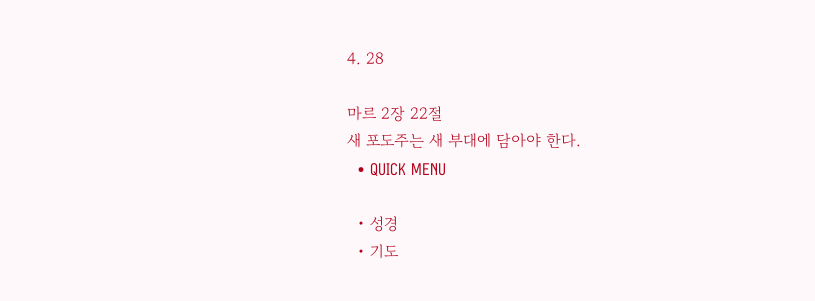4. 28

마르 2장 22절
새 포도주는 새 부대에 담아야 한다.
  • QUICK MENU

  • 성경
  • 기도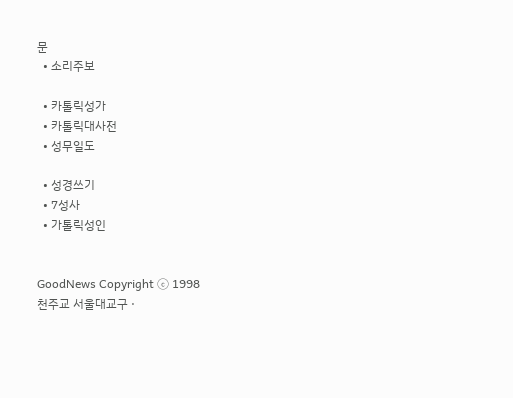문
  • 소리주보

  • 카톨릭성가
  • 카톨릭대사전
  • 성무일도

  • 성경쓰기
  • 7성사
  • 가톨릭성인


GoodNews Copyright ⓒ 1998
천주교 서울대교구 ·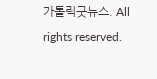가톨릭굿뉴스. All rights reserved.